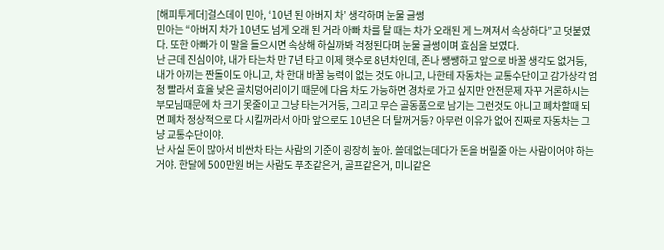[해피투게더]걸스데이 민아, ‘10년 된 아버지 차’ 생각하며 눈물 글썽
민아는 “아버지 차가 10년도 넘게 오래 된 거라 아빠 차를 탈 때는 차가 오래된 게 느껴져서 속상하다”고 덧붙였다. 또한 아빠가 이 말을 들으시면 속상해 하실까봐 걱정된다며 눈물 글썽이며 효심을 보였다.
난 근데 진심이야, 내가 타는차 만 7년 타고 이제 햇수로 8년차인데, 존나 쌩쌩하고 앞으로 바꿀 생각도 없거등, 내가 아끼는 짠돌이도 아니고, 차 한대 바꿀 능력이 없는 것도 아니고, 나한테 자동차는 교통수단이고 감가상각 엄청 빨라서 효율 낮은 골치덩어리이기 때문에 다음 차도 가능하면 경차로 가고 싶지만 안전문제 자꾸 거론하시는 부모님때문에 차 크기 못줄이고 그냥 타는거거등, 그리고 무슨 골동품으로 남기는 그런것도 아니고 폐차할때 되면 폐차 정상적으로 다 시킬꺼라서 아마 앞으로도 10년은 더 탈꺼거등? 아무런 이유가 없어 진짜로 자동차는 그냥 교통수단이야.
난 사실 돈이 많아서 비싼차 타는 사람의 기준이 굉장히 높아. 쓸데없는데다가 돈을 버릴줄 아는 사람이어야 하는거야. 한달에 500만원 버는 사람도 푸조같은거, 골프같은거, 미니같은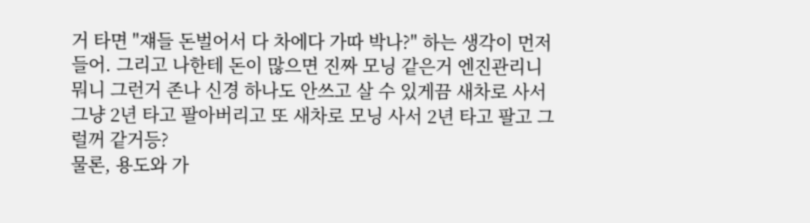거 타면 "쟤들 돈벌어서 다 차에다 가따 박나?" 하는 생각이 먼저 들어. 그리고 나한테 돈이 많으면 진짜 모닝 같은거 엔진관리니 뭐니 그런거 존나 신경 하나도 안쓰고 살 수 있게끔 새차로 사서 그냥 2년 타고 팔아버리고 또 새차로 모닝 사서 2년 타고 팔고 그럴꺼 같거등?
물론, 용도와 가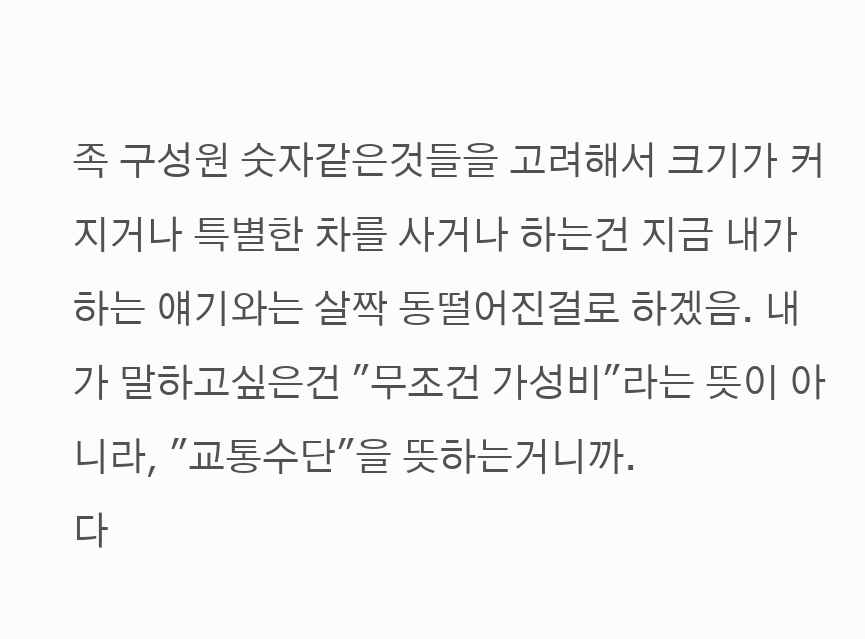족 구성원 숫자같은것들을 고려해서 크기가 커지거나 특별한 차를 사거나 하는건 지금 내가 하는 얘기와는 살짝 동떨어진걸로 하겠음. 내가 말하고싶은건 "무조건 가성비"라는 뜻이 아니라, "교통수단"을 뜻하는거니까.
다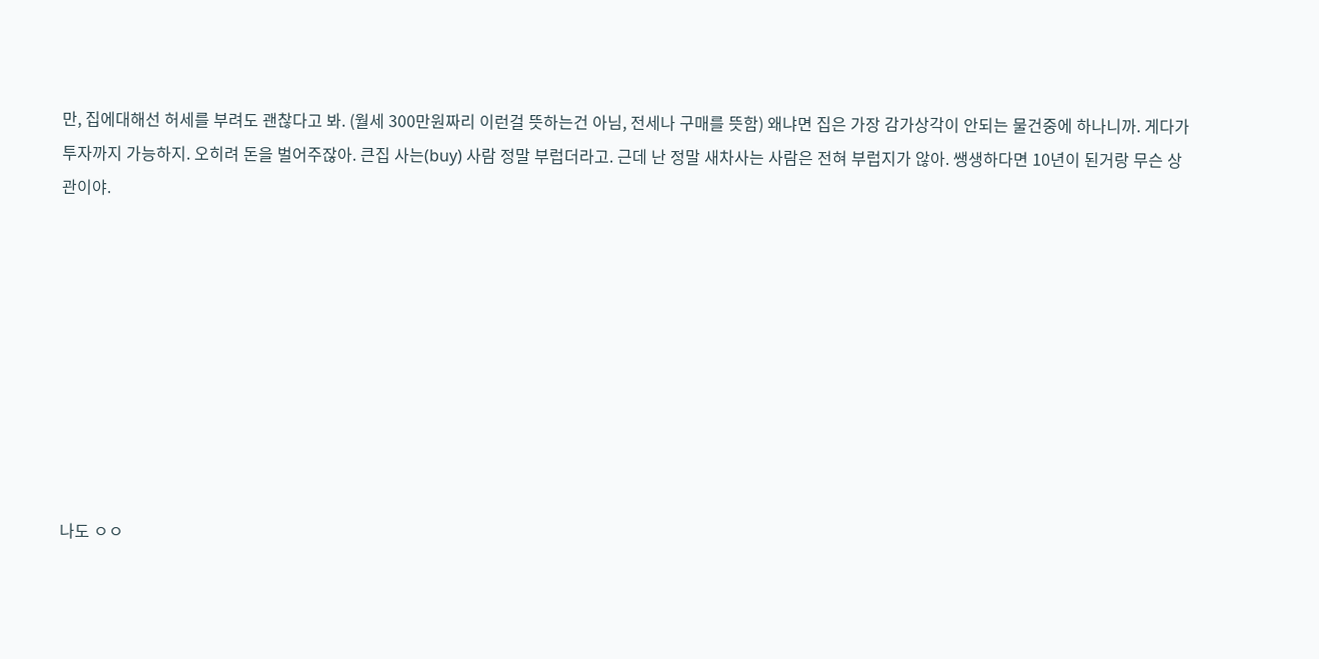만, 집에대해선 허세를 부려도 괜찮다고 봐. (월세 300만원짜리 이런걸 뜻하는건 아님, 전세나 구매를 뜻함) 왜냐면 집은 가장 감가상각이 안되는 물건중에 하나니까. 게다가 투자까지 가능하지. 오히려 돈을 벌어주잖아. 큰집 사는(buy) 사람 정말 부럽더라고. 근데 난 정말 새차사는 사람은 전혀 부럽지가 않아. 쌩생하다면 10년이 된거랑 무슨 상관이야.









나도 ㅇㅇ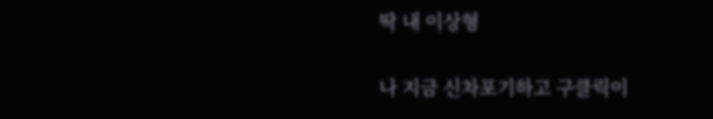딱 내 이상형

나 지금 신차포기하고 구클릭이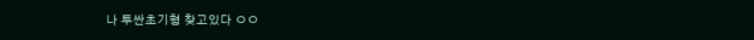나 투싼초기형 찾고있다 ㅇㅇ